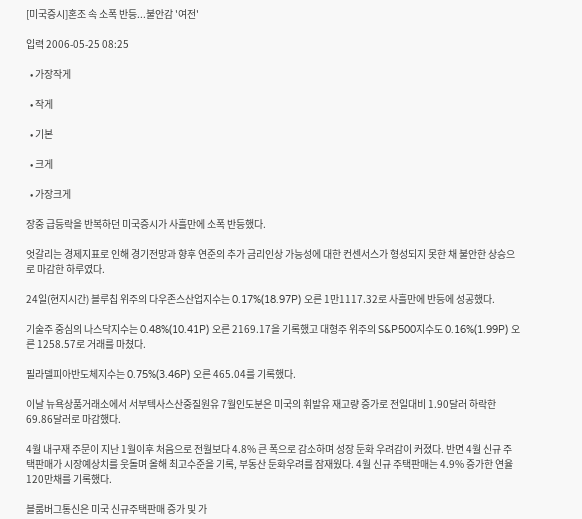[미국증시]혼조 속 소폭 반등...불안감 '여전'

입력 2006-05-25 08:25

  • 가장작게

  • 작게

  • 기본

  • 크게

  • 가장크게

장중 급등락을 반복하던 미국증시가 사흘만에 소폭 반등했다.

엇갈리는 경제지표로 인해 경기전망과 향후 연준의 추가 금리인상 가능성에 대한 컨센서스가 형성되지 못한 채 불안한 상승으로 마감한 하루였다.

24일(현지시간) 블루칩 위주의 다우존스산업지수는 0.17%(18.97P) 오른 1만1117.32로 사흘만에 반등에 성공했다.

기술주 중심의 나스닥지수는 0.48%(10.41P) 오른 2169.17을 기록했고 대형주 위주의 S&P500지수도 0.16%(1.99P) 오른 1258.57로 거래를 마쳤다.

필라델피아반도체지수는 0.75%(3.46P) 오른 465.04를 기록했다.

이날 뉴욕상품거래소에서 서부텍사스산중질원유 7월인도분은 미국의 휘발유 재고량 증가로 전일대비 1.90달러 하락한 69.86달러로 마감했다.

4월 내구재 주문이 지난 1월이후 처음으로 전월보다 4.8% 큰 폭으로 감소하며 성장 둔화 우려감이 커졌다. 반면 4월 신규 주택판매가 시장예상치를 웃돌며 올해 최고수준을 기록, 부동산 둔화우려를 잠재웠다. 4월 신규 주택판매는 4.9% 증가한 연율 120만채를 기록했다.

블룸버그통신은 미국 신규주택판매 증가 및 가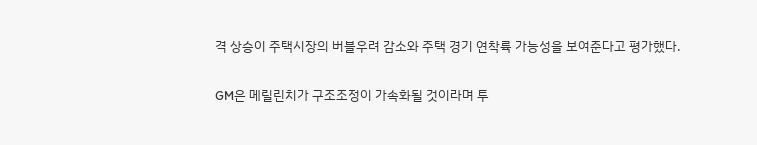격 상승이 주택시장의 버블우려 감소와 주택 경기 연착륙 가능성을 보여준다고 평가했다.

GM은 메릴린치가 구조조정이 가속화될 것이라며 투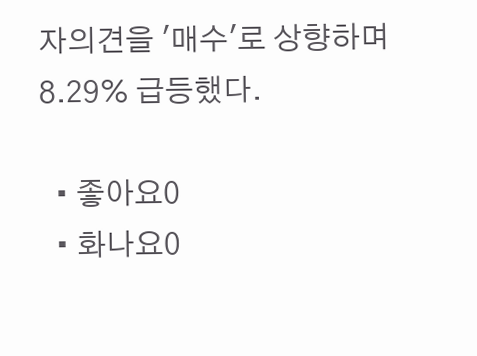자의견을 '매수'로 상향하며 8.29% 급등했다.

  • 좋아요0
  • 화나요0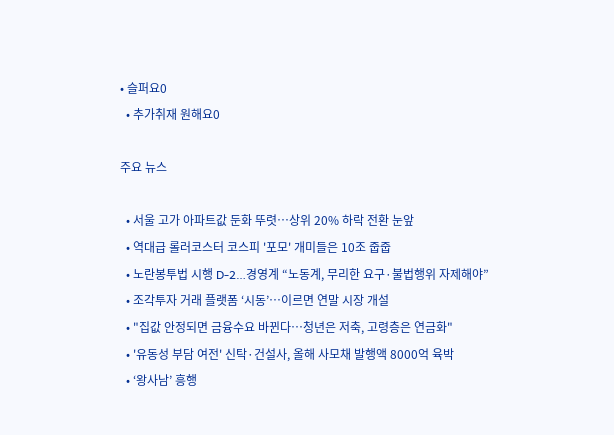• 슬퍼요0
  • 추가취재 원해요0

주요 뉴스

  • 서울 고가 아파트값 둔화 뚜렷⋯상위 20% 하락 전환 눈앞
  • 역대급 롤러코스터 코스피 '포모' 개미들은 10조 줍줍
  • 노란봉투법 시행 D-2…경영계 “노동계, 무리한 요구·불법행위 자제해야”
  • 조각투자 거래 플랫폼 ‘시동’…이르면 연말 시장 개설
  • "집값 안정되면 금융수요 바뀐다…청년은 저축, 고령층은 연금화"
  • '유동성 부담 여전' 신탁·건설사, 올해 사모채 발행액 8000억 육박
  • ‘왕사남’ 흥행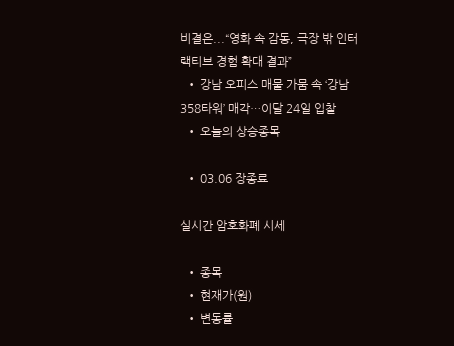비결은...“영화 속 감동, 극장 밖 인터랙티브 경험 확대 결과”
  • 강남 오피스 매물 가뭄 속 ‘강남358타워’ 매각…이달 24일 입찰
  • 오늘의 상승종목

  • 03.06 장종료

실시간 암호화폐 시세

  • 종목
  • 현재가(원)
  • 변동률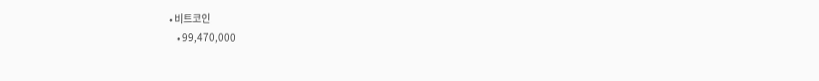• 비트코인
    • 99,470,000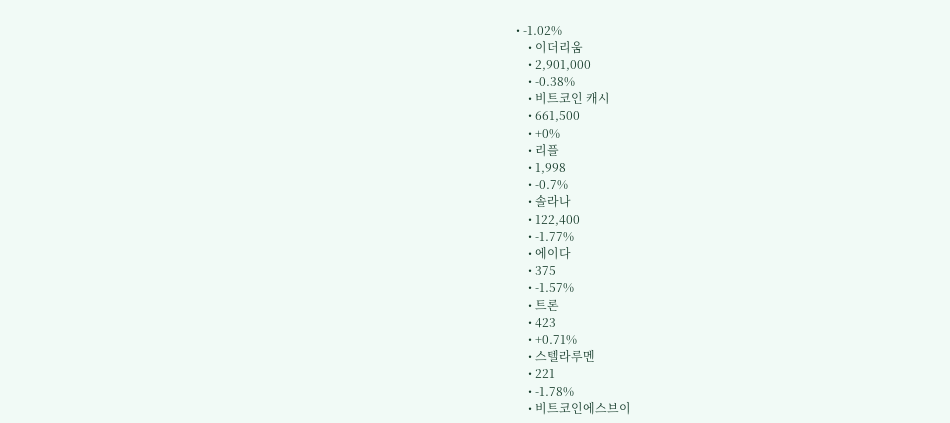• -1.02%
    • 이더리움
    • 2,901,000
    • -0.38%
    • 비트코인 캐시
    • 661,500
    • +0%
    • 리플
    • 1,998
    • -0.7%
    • 솔라나
    • 122,400
    • -1.77%
    • 에이다
    • 375
    • -1.57%
    • 트론
    • 423
    • +0.71%
    • 스텔라루멘
    • 221
    • -1.78%
    • 비트코인에스브이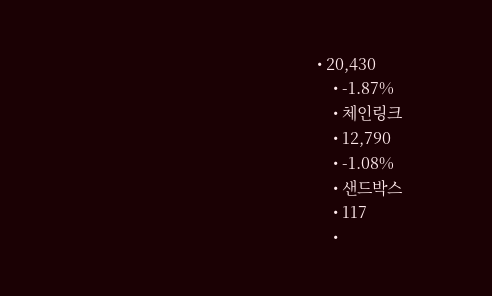• 20,430
    • -1.87%
    • 체인링크
    • 12,790
    • -1.08%
    • 샌드박스
    • 117
    •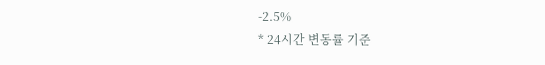-2.5%
* 24시간 변동률 기준